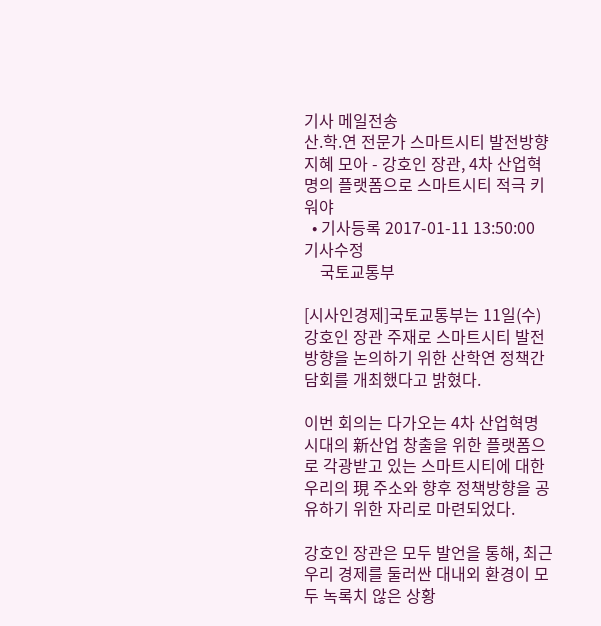기사 메일전송
산.학.연 전문가 스마트시티 발전방향 지혜 모아 - 강호인 장관, 4차 산업혁명의 플랫폼으로 스마트시티 적극 키워야
  • 기사등록 2017-01-11 13:50:00
기사수정
    국토교통부

[시사인경제]국토교통부는 11일(수) 강호인 장관 주재로 스마트시티 발전방향을 논의하기 위한 산학연 정책간담회를 개최했다고 밝혔다.

이번 회의는 다가오는 4차 산업혁명 시대의 新산업 창출을 위한 플랫폼으로 각광받고 있는 스마트시티에 대한 우리의 現 주소와 향후 정책방향을 공유하기 위한 자리로 마련되었다.

강호인 장관은 모두 발언을 통해, 최근 우리 경제를 둘러싼 대내외 환경이 모두 녹록치 않은 상황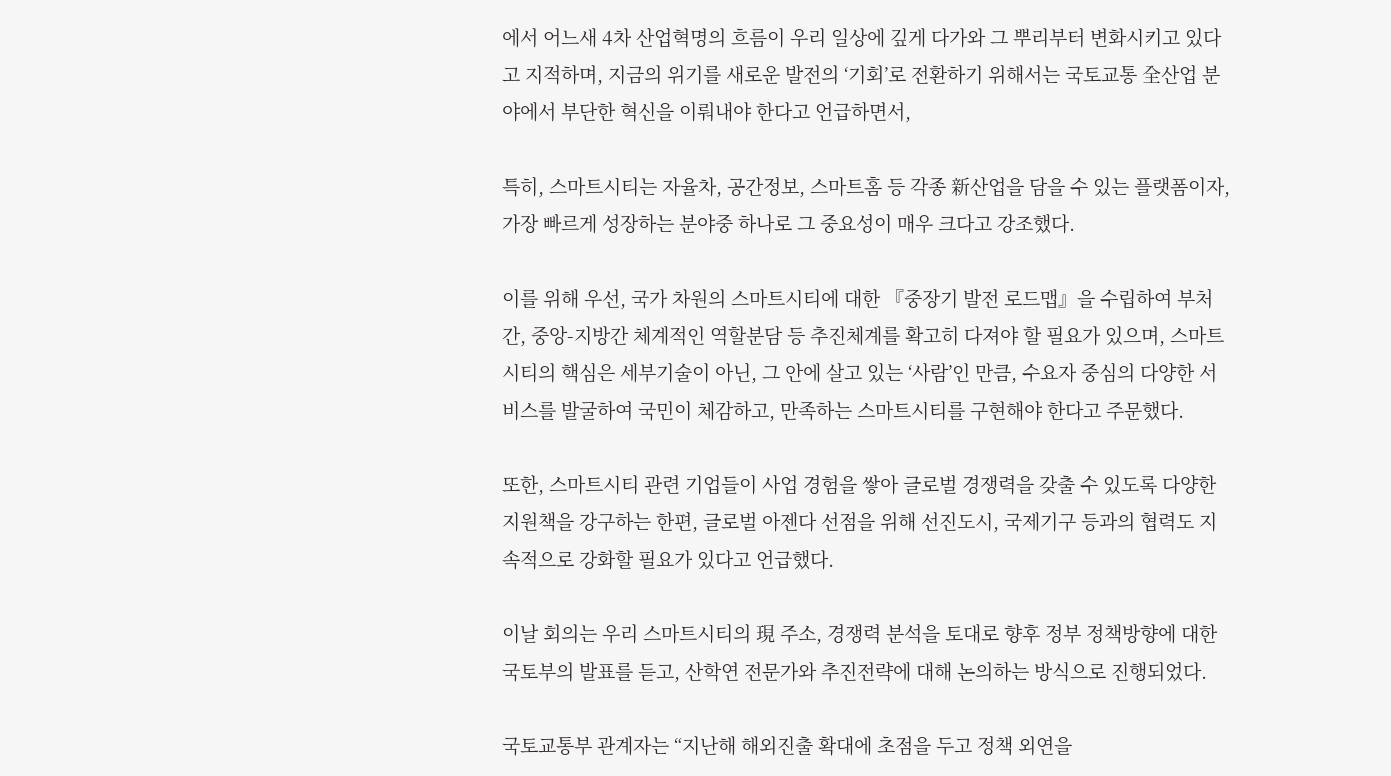에서 어느새 4차 산업혁명의 흐름이 우리 일상에 깊게 다가와 그 뿌리부터 변화시키고 있다고 지적하며, 지금의 위기를 새로운 발전의 ‘기회’로 전환하기 위해서는 국토교통 全산업 분야에서 부단한 혁신을 이뤄내야 한다고 언급하면서,

특히, 스마트시티는 자율차, 공간정보, 스마트홈 등 각종 新산업을 담을 수 있는 플랫폼이자, 가장 빠르게 성장하는 분야중 하나로 그 중요성이 매우 크다고 강조했다.

이를 위해 우선, 국가 차원의 스마트시티에 대한 『중장기 발전 로드맵』을 수립하여 부처간, 중앙-지방간 체계적인 역할분담 등 추진체계를 확고히 다져야 할 필요가 있으며, 스마트시티의 핵심은 세부기술이 아닌, 그 안에 살고 있는 ‘사람’인 만큼, 수요자 중심의 다양한 서비스를 발굴하여 국민이 체감하고, 만족하는 스마트시티를 구현해야 한다고 주문했다.

또한, 스마트시티 관련 기업들이 사업 경험을 쌓아 글로벌 경쟁력을 갖출 수 있도록 다양한 지원책을 강구하는 한편, 글로벌 아젠다 선점을 위해 선진도시, 국제기구 등과의 협력도 지속적으로 강화할 필요가 있다고 언급했다.

이날 회의는 우리 스마트시티의 現 주소, 경쟁력 분석을 토대로 향후 정부 정책방향에 대한 국토부의 발표를 듣고, 산학연 전문가와 추진전략에 대해 논의하는 방식으로 진행되었다.

국토교통부 관계자는 “지난해 해외진출 확대에 초점을 두고 정책 외연을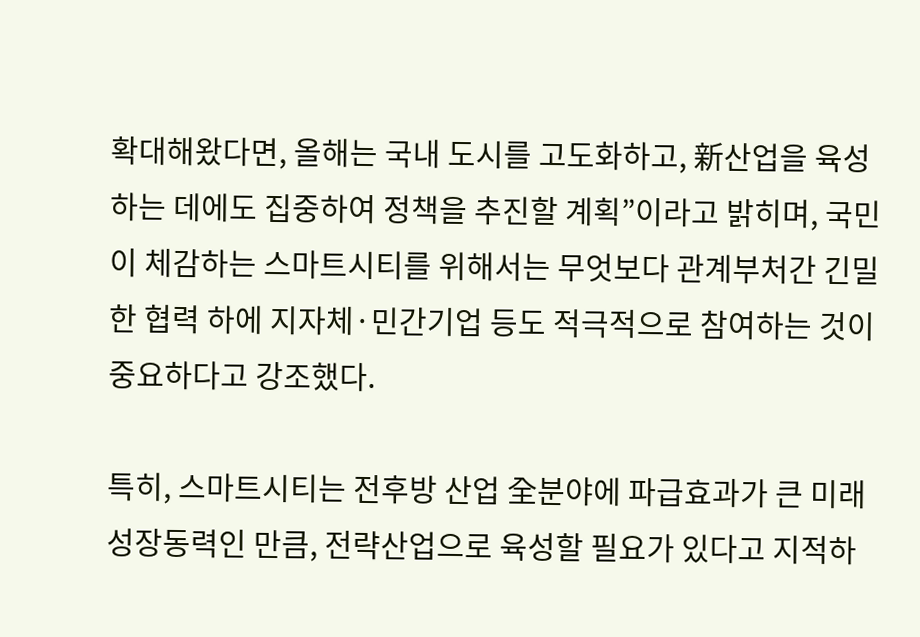확대해왔다면, 올해는 국내 도시를 고도화하고, 新산업을 육성하는 데에도 집중하여 정책을 추진할 계획”이라고 밝히며, 국민이 체감하는 스마트시티를 위해서는 무엇보다 관계부처간 긴밀한 협력 하에 지자체·민간기업 등도 적극적으로 참여하는 것이 중요하다고 강조했다.

특히, 스마트시티는 전후방 산업 全분야에 파급효과가 큰 미래 성장동력인 만큼, 전략산업으로 육성할 필요가 있다고 지적하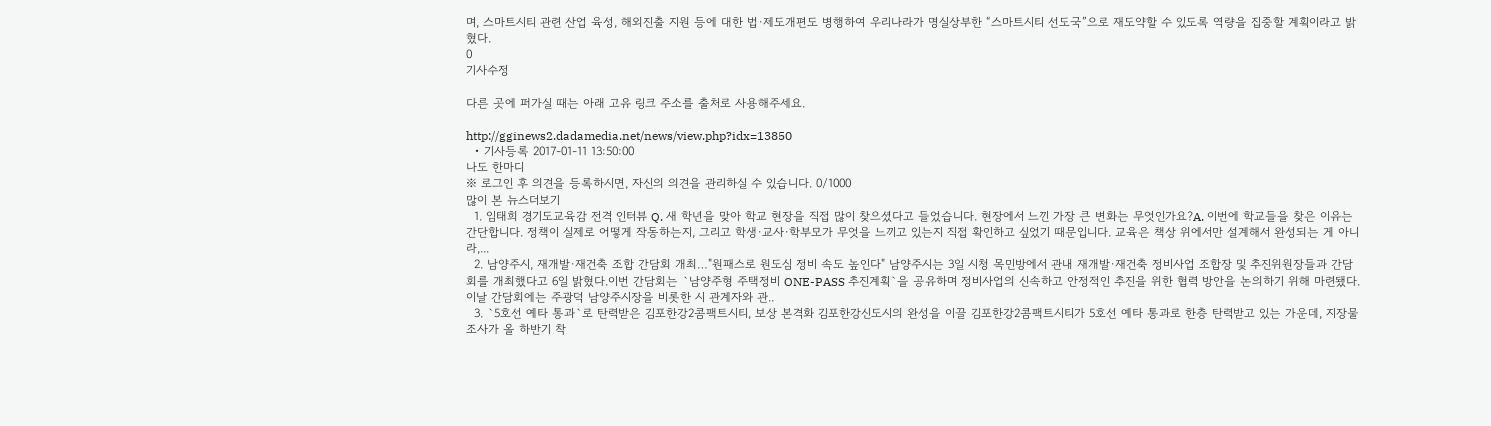며, 스마트시티 관련 산업 육성, 해외진출 지원 등에 대한 법·제도개편도 병행하여 우리나라가 명실상부한 “스마트시티 선도국”으로 재도약할 수 있도록 역량을 집중할 계획이라고 밝혔다.
0
기사수정

다른 곳에 퍼가실 때는 아래 고유 링크 주소를 출처로 사용해주세요.

http://gginews2.dadamedia.net/news/view.php?idx=13850
  • 기사등록 2017-01-11 13:50:00
나도 한마디
※ 로그인 후 의견을 등록하시면, 자신의 의견을 관리하실 수 있습니다. 0/1000
많이 본 뉴스더보기
  1. 임태희 경기도교육감 전격 인터뷰 Q. 새 학년을 맞아 학교 현장을 직접 많이 찾으셨다고 들었습니다. 현장에서 느낀 가장 큰 변화는 무엇인가요?A. 이번에 학교들을 찾은 이유는 간단합니다. 정책이 실제로 어떻게 작동하는지, 그리고 학생·교사·학부모가 무엇을 느끼고 있는지 직접 확인하고 싶었기 때문입니다. 교육은 책상 위에서만 설계해서 완성되는 게 아니라,...
  2. 남양주시, 재개발·재건축 조합 간담회 개최…"원패스로 원도심 정비 속도 높인다" 남양주시는 3일 시청 목민방에서 관내 재개발·재건축 정비사업 조합장 및 추진위원장들과 간담회를 개최했다고 6일 밝혔다.이번 간담회는 `남양주형 주택정비 ONE-PASS 추진계획`을 공유하며 정비사업의 신속하고 안정적인 추진을 위한 협력 방안을 논의하기 위해 마련됐다.이날 간담회에는 주광덕 남양주시장을 비롯한 시 관계자와 관..
  3. `5호선 예타 통과`로 탄력받은 김포한강2콤팩트시티, 보상 본격화 김포한강신도시의 완성을 이끌 김포한강2콤팩트시티가 5호선 예타 통과로 한층 탄력받고 있는 가운데, 지장물 조사가 올 하반기 착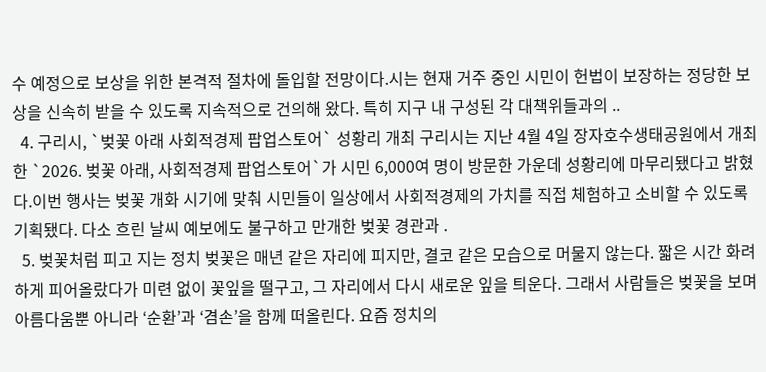수 예정으로 보상을 위한 본격적 절차에 돌입할 전망이다.시는 현재 거주 중인 시민이 헌법이 보장하는 정당한 보상을 신속히 받을 수 있도록 지속적으로 건의해 왔다. 특히 지구 내 구성된 각 대책위들과의 ..
  4. 구리시, `벚꽃 아래 사회적경제 팝업스토어` 성황리 개최 구리시는 지난 4월 4일 장자호수생태공원에서 개최한 `2026. 벚꽃 아래, 사회적경제 팝업스토어`가 시민 6,000여 명이 방문한 가운데 성황리에 마무리됐다고 밝혔다.이번 행사는 벚꽃 개화 시기에 맞춰 시민들이 일상에서 사회적경제의 가치를 직접 체험하고 소비할 수 있도록 기획됐다. 다소 흐린 날씨 예보에도 불구하고 만개한 벚꽃 경관과 .
  5. 벚꽃처럼 피고 지는 정치 벚꽃은 매년 같은 자리에 피지만, 결코 같은 모습으로 머물지 않는다. 짧은 시간 화려하게 피어올랐다가 미련 없이 꽃잎을 떨구고, 그 자리에서 다시 새로운 잎을 틔운다. 그래서 사람들은 벚꽃을 보며 아름다움뿐 아니라 ‘순환’과 ‘겸손’을 함께 떠올린다. 요즘 정치의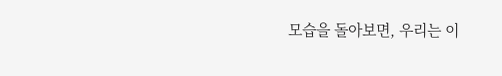모습을 돌아보면, 우리는 이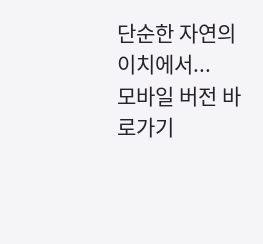단순한 자연의 이치에서...
모바일 버전 바로가기